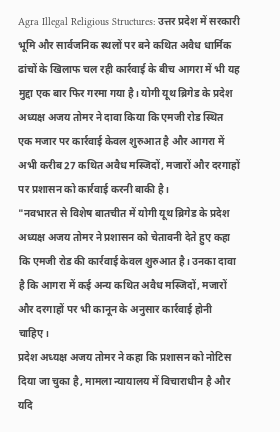Agra Illegal Religious Structures: उत्तर प्रदेश में सरकारी भूमि और सार्वजनिक स्थलों पर बने कथित अवैध धार्मिक ढांचों के खिलाफ चल रही कार्रवाई के बीच आगरा में भी यह मुद्दा एक बार फिर गरमा गया है। योगी यूथ ब्रिगेड के प्रदेश अध्यक्ष अजय तोमर ने दावा किया कि एमजी रोड स्थित एक मजार पर कार्रवाई केवल शुरुआत है और आगरा में अभी करीब 27 कथित अवैध मस्जिदों, मजारों और दरगाहों पर प्रशासन को कार्रवाई करनी बाकी है।
"नवभारत से विशेष बातचीत में योगी यूथ ब्रिगेड के प्रदेश अध्यक्ष अजय तोमर ने प्रशासन को चेतावनी देते हुए कहा कि एमजी रोड की कार्रवाई केवल शुरुआत है। उनका दावा है कि आगरा में कई अन्य कथित अवैध मस्जिदों, मजारों और दरगाहों पर भी कानून के अनुसार कार्रवाई होनी चाहिए।
प्रदेश अध्यक्ष अजय तोमर ने कहा कि प्रशासन को नोटिस दिया जा चुका है, मामला न्यायालय में विचाराधीन है और यदि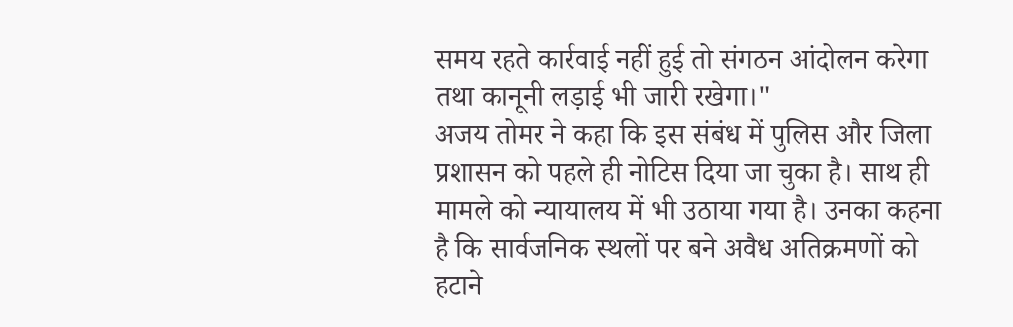समय रहते कार्रवाई नहीं हुई तो संगठन आंदोलन करेगा तथा कानूनी लड़ाई भी जारी रखेगा।"
अजय तोमर ने कहा कि इस संबंध में पुलिस और जिला प्रशासन को पहले ही नोटिस दिया जा चुका है। साथ ही मामले को न्यायालय में भी उठाया गया है। उनका कहना है कि सार्वजनिक स्थलों पर बने अवैध अतिक्रमणों को हटाने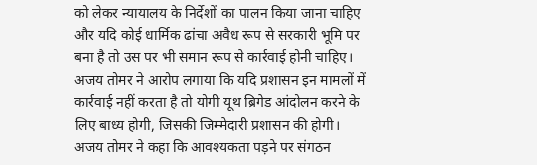को लेकर न्यायालय के निर्देशों का पालन किया जाना चाहिए और यदि कोई धार्मिक ढांचा अवैध रूप से सरकारी भूमि पर बना है तो उस पर भी समान रूप से कार्रवाई होनी चाहिए।
अजय तोमर ने आरोप लगाया कि यदि प्रशासन इन मामलों में कार्रवाई नहीं करता है तो योगी यूथ ब्रिगेड आंदोलन करने के लिए बाध्य होगी, जिसकी जिम्मेदारी प्रशासन की होगी। अजय तोमर ने कहा कि आवश्यकता पड़ने पर संगठन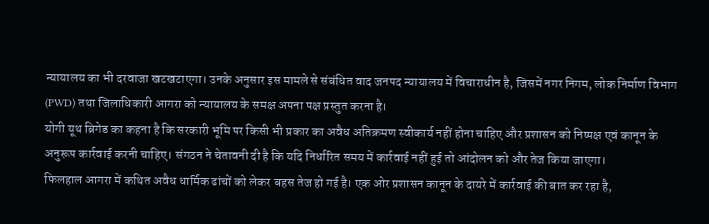न्यायालय का भी दरवाजा खटखटाएगा। उनके अनुसार इस मामले से संबंधित वाद जनपद न्यायालय में विचाराधीन है, जिसमें नगर निगम, लोक निर्माण विभाग (PWD) तथा जिलाधिकारी आगरा को न्यायालय के समक्ष अपना पक्ष प्रस्तुत करना है।
योगी यूथ ब्रिगेड का कहना है कि सरकारी भूमि पर किसी भी प्रकार का अवैध अतिक्रमण स्वीकार्य नहीं होना चाहिए और प्रशासन को निष्पक्ष एवं कानून के अनुरूप कार्रवाई करनी चाहिए। संगठन ने चेतावनी दी है कि यदि निर्धारित समय में कार्रवाई नहीं हुई तो आंदोलन को और तेज किया जाएगा।
फिलहाल आगरा में कथित अवैध धार्मिक ढांचों को लेकर बहस तेज हो गई है। एक ओर प्रशासन कानून के दायरे में कार्रवाई की बात कर रहा है,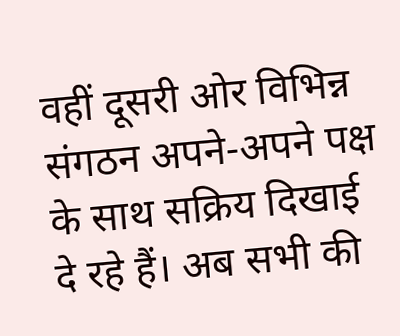वहीं दूसरी ओर विभिन्न संगठन अपने-अपने पक्ष के साथ सक्रिय दिखाई दे रहे हैं। अब सभी की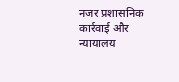नजर प्रशासनिक कार्रवाई और न्यायालय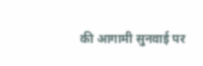की आगामी सुनवाई पर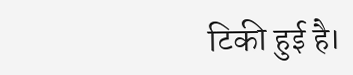टिकी हुई है।